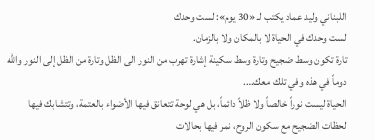اللبناني وليد عماد يكتب لـ «30 يوم»: لست وحدك
لست وحدك في الحياة لا بالمكان ولا بالزمان.
تارة تكون وسط ضجيح وتارة وسط سكينة إشارة تهرب من النور الى الظل وتارة من الظل إلى النور والله دوماً في هذه وفي تلك معك….
الحياة ليست نوراً خالصاً ولا ظلاً دائماً، بل هي لوحة تتعانق فيها الأضواء بالعتمة، وتتشابك فيها لحظات الضجيح مع سكون الروح، نمر فيها بحالات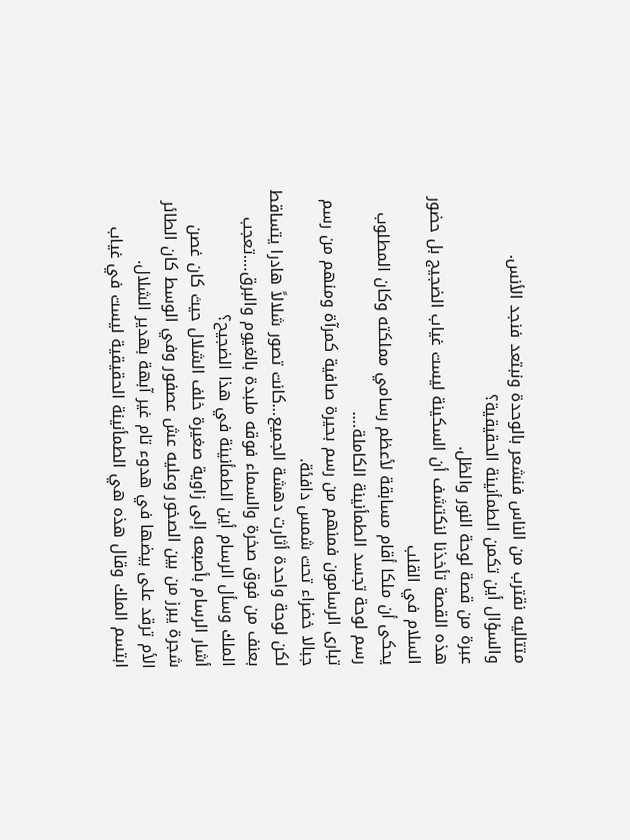متتاليه نقترب من الناس فنشعر بالوحدة ونبتعد فنجد الأنس.
والسؤال أين تكمن الطمأنينة الحقيقية؟
عبرة من قصة لوحة النور والظل.
هذه القصة تأخذنا لنكتشف أن السكينة ليست غياب الضجيج بل حضور السلام في القلب
يحكى أن ملكا أقام مسابقة لأعظم رسامي مملكته وكان المطلوب رسم لوحة تجسد الطمأنينة الكاملة….
تبارى الرسامون فمنهم من رسم بحيرة صافية كمرآة ومنهم من رسم جبالا خضراء تحت شمس دافئة.
لكن لوحة واحدة أثارت دهشة الجميع…كانت تصور شلالاً هادرا يتساقط بعنف من فوق صخرة والسماء فوقه ملبدة بالغيوم والبرق….تعجب الملك وسأل الرسام أين الطمأنينة في هذا الضجيح؟
أشار الرسام بأصبعه إلى زاوية صغيرة خلف الشلال حيث كان غصن شجرة يبرز من بين الصخور وعليه عش عصفور وفي الوسط كان الطائر الأم ترقد على بيضها في هدوء تام غير آبهة بهدير الشلال.
ابتسم الملك وقال هذه هي الطمأنينة الحقيقية ليست في غياب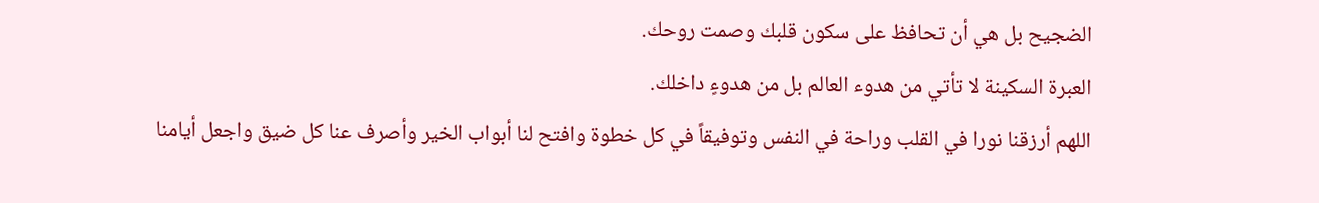الضجيح بل هي أن تحافظ على سكون قلبك وصمت روحك.
العبرة السكينة لا تأتي من هدوء العالم بل من هدوءٍ داخلك.
اللهم أرزقنا نورا في القلب وراحة في النفس وتوفيقاً في كل خطوة وافتح لنا أبواب الخير وأصرف عنا كل ضيق واجعل أيامنا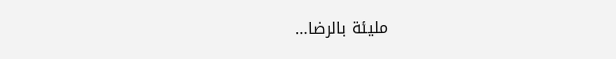مليئة بالرضا…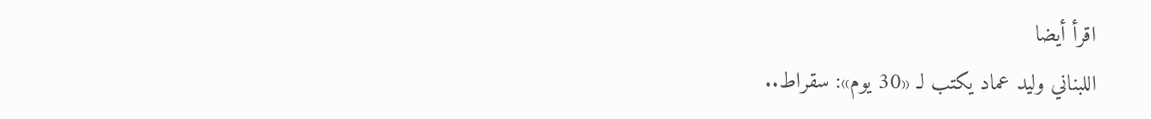اقرأ أيضا
اللبناني وليد عماد يكتب لـ «30 يوم»: سقراط..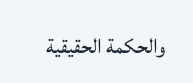والحكمة الحقيقية